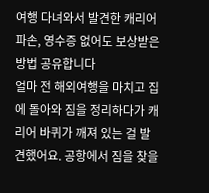여행 다녀와서 발견한 캐리어 파손, 영수증 없어도 보상받은 방법 공유합니다
얼마 전 해외여행을 마치고 집에 돌아와 짐을 정리하다가 캐리어 바퀴가 깨져 있는 걸 발견했어요. 공항에서 짐을 찾을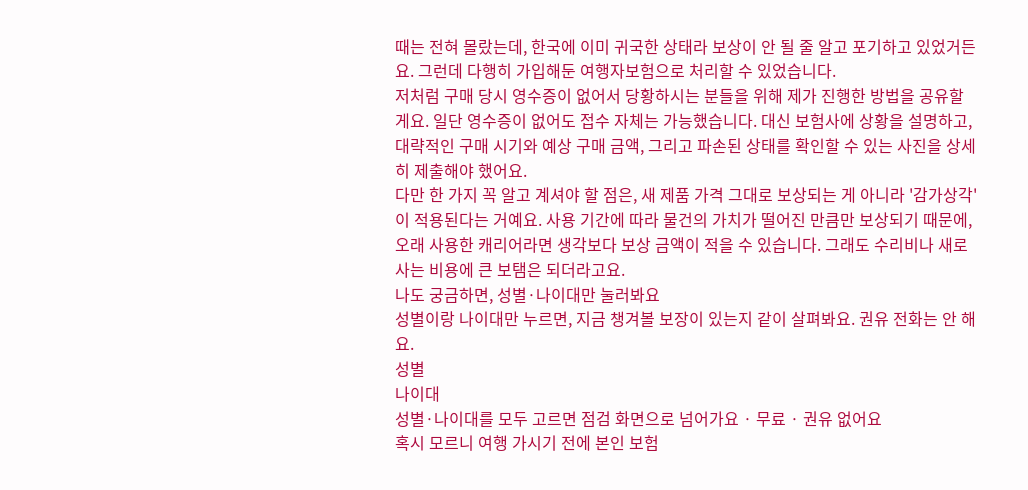때는 전혀 몰랐는데, 한국에 이미 귀국한 상태라 보상이 안 될 줄 알고 포기하고 있었거든요. 그런데 다행히 가입해둔 여행자보험으로 처리할 수 있었습니다.
저처럼 구매 당시 영수증이 없어서 당황하시는 분들을 위해 제가 진행한 방법을 공유할게요. 일단 영수증이 없어도 접수 자체는 가능했습니다. 대신 보험사에 상황을 설명하고, 대략적인 구매 시기와 예상 구매 금액, 그리고 파손된 상태를 확인할 수 있는 사진을 상세히 제출해야 했어요.
다만 한 가지 꼭 알고 계셔야 할 점은, 새 제품 가격 그대로 보상되는 게 아니라 '감가상각'이 적용된다는 거예요. 사용 기간에 따라 물건의 가치가 떨어진 만큼만 보상되기 때문에, 오래 사용한 캐리어라면 생각보다 보상 금액이 적을 수 있습니다. 그래도 수리비나 새로 사는 비용에 큰 보탬은 되더라고요.
나도 궁금하면, 성별·나이대만 눌러봐요
성별이랑 나이대만 누르면, 지금 챙겨볼 보장이 있는지 같이 살펴봐요. 권유 전화는 안 해요.
성별
나이대
성별·나이대를 모두 고르면 점검 화면으로 넘어가요 · 무료 · 권유 없어요
혹시 모르니 여행 가시기 전에 본인 보험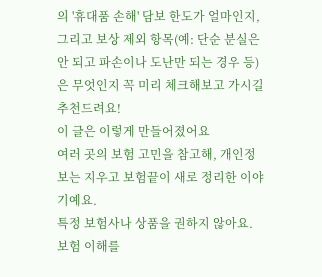의 '휴대품 손해' 담보 한도가 얼마인지, 그리고 보상 제외 항목(예: 단순 분실은 안 되고 파손이나 도난만 되는 경우 등)은 무엇인지 꼭 미리 체크해보고 가시길 추천드려요!
이 글은 이렇게 만들어졌어요
여러 곳의 보험 고민을 참고해, 개인정보는 지우고 보험끝이 새로 정리한 이야기예요.
특정 보험사나 상품을 권하지 않아요. 보험 이해를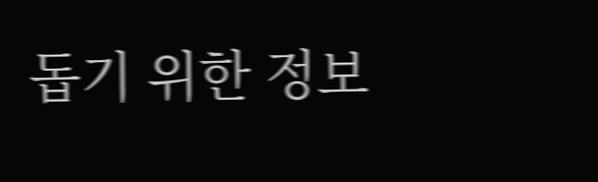돕기 위한 정보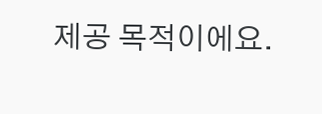제공 목적이에요.